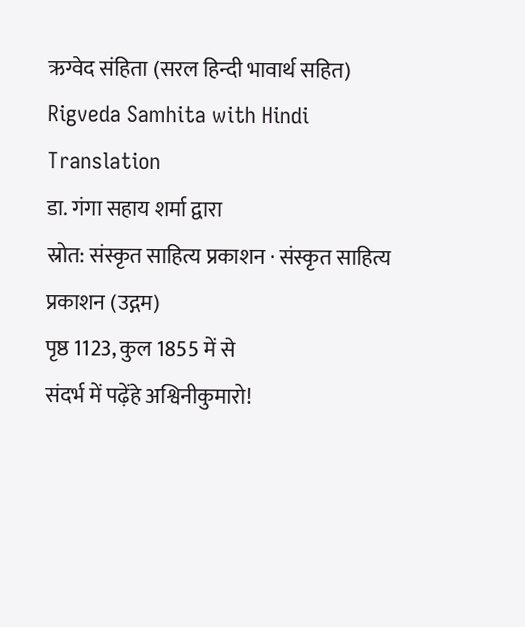ऋग्वेद संहिता (सरल हिन्दी भावार्थ सहित)
Rigveda Samhita with Hindi Translation
डा. गंगा सहाय शर्मा द्वारा
स्रोत: संस्कृत साहित्य प्रकाशन · संस्कृत साहित्य प्रकाशन (उद्गम)
पृष्ठ 1123, कुल 1855 में से
संदर्भ में पढ़ेंहे अश्विनीकुमारो!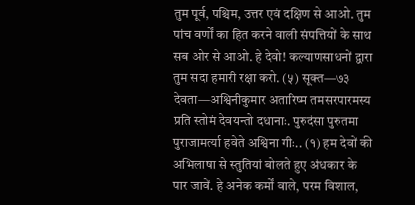तुम पूर्व, पश्चिम, उत्तर एवं दक्षिण से आओ. तुम पांच वर्णों का हित करने वाली संपत्तियों के साथ सब ओर से आओ. हे देवो! कल्याणसाधनों द्वारा तुम सदा हमारी रक्षा करो. (५) सूक्त—७३ देवता—अश्विनीकुमार अतारिष्म तमसरपारमस्य प्रति स्तोमं देवयन्तो दधानाः. पुरुदंसा पुरुतमा पुराजामर्त्या हवेते अश्विना गीः.. (१) हम देवों की अभिलाषा से स्तुतियां बोलते हुए अंधकार के पार जावें. हे अनेक कर्मों वाले, परम विशाल,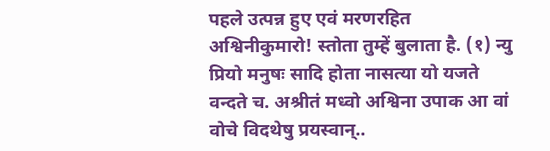पहले उत्पन्न हुए एवं मरणरहित अश्विनीकुमारो! स्तोता तुम्हें बुलाता है. (१) न्यु प्रियो मनुषः सादि होता नासत्या यो यजते वन्दते च. अश्रीतं मध्वो अश्विना उपाक आ वां वोचे विदथेषु प्रयस्वान्..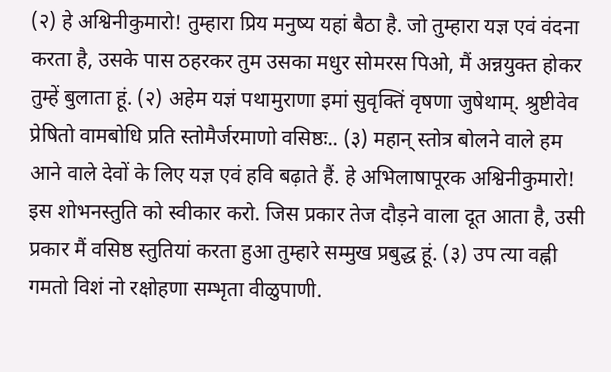(२) हे अश्विनीकुमारो! तुम्हारा प्रिय मनुष्य यहां बैठा है. जो तुम्हारा यज्ञ एवं वंदना करता है, उसके पास ठहरकर तुम उसका मधुर सोमरस पिओ, मैं अन्नयुक्त होकर तुम्हें बुलाता हूं. (२) अहेम यज्ञं पथामुराणा इमां सुवृक्तिं वृषणा जुषेथाम्. श्रुष्टीवेव प्रेषितो वामबोधि प्रति स्तोमैर्जरमाणो वसिष्ठः.. (३) महान् स्तोत्र बोलने वाले हम आने वाले देवों के लिए यज्ञ एवं हवि बढ़ाते हैं. हे अभिलाषापूरक अश्विनीकुमारो! इस शोभनस्तुति को स्वीकार करो. जिस प्रकार तेज दौड़ने वाला दूत आता है, उसी प्रकार मैं वसिष्ठ स्तुतियां करता हुआ तुम्हारे सम्मुख प्रबुद्ध हूं. (३) उप त्या वह्नी गमतो विशं नो रक्षोहणा सम्भृता वीळुपाणी.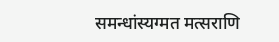समन्धांस्यग्मत मत्सराणि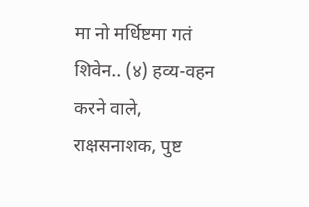मा नो मर्धिष्टमा गतं शिवेन.. (४) हव्य-वहन करने वाले, राक्षसनाशक, पुष्ट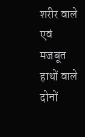शरीर वाले एवं मजबूत हाथों वाले दोनों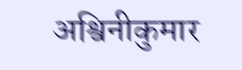अश्विनीकुमार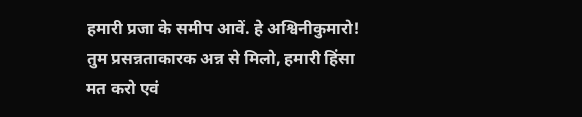हमारी प्रजा के समीप आवें. हे अश्विनीकुमारो! तुम प्रसन्नताकारक अन्न से मिलो, हमारी हिंसा मत करो एवं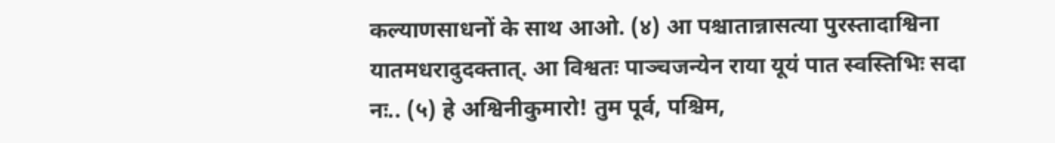कल्याणसाधनों के साथ आओ. (४) आ पश्चातान्नासत्या पुरस्तादाश्विना यातमधरादुदक्तात्. आ विश्वतः पाञ्चजन्येन राया यूयं पात स्वस्तिभिः सदा नः.. (५) हे अश्विनीकुमारो! तुम पूर्व, पश्चिम,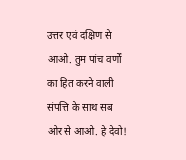उत्तर एवं दक्षिण से आओ. तुम पांच वर्णों का हित करने वाली संपत्ति के साथ सब ओर से आओ. हे देवो!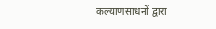कल्याणसाधनों द्वारा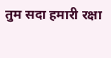तुम सदा हमारी रक्षा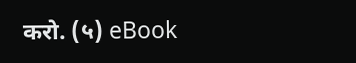करो. (५) eBook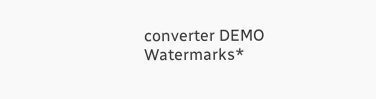converter DEMO Watermarks*